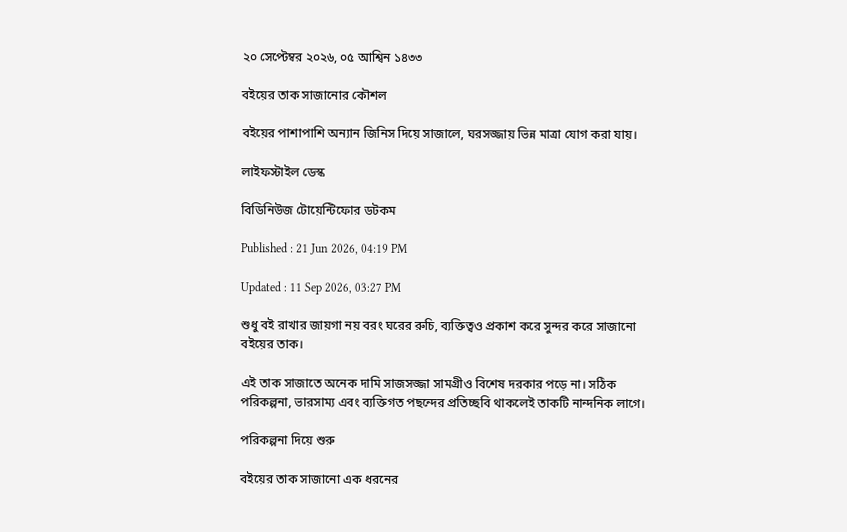২০ সেপ্টেম্বর ২০২৬, ০৫ আশ্বিন ১৪৩৩

বইয়ের তাক সাজানোর কৌশল

বইয়ের পাশাপাশি অন্যান জিনিস দিয়ে সাজালে, ঘরসজ্জায় ভিন্ন মাত্রা যোগ করা যায়।

লাইফস্টাইল ডেস্ক

বিডিনিউজ টোয়েন্টিফোর ডটকম

Published : 21 Jun 2026, 04:19 PM

Updated : 11 Sep 2026, 03:27 PM

শুধু বই রাখার জায়গা নয় বরং ঘরের রুচি, ব্যক্তিত্বও প্রকাশ করে সুন্দর করে সাজানো বইয়ের তাক।

এই তাক সাজাতে অনেক দামি সাজসজ্জা সামগ্রীও বিশেষ দরকার পড়ে না। সঠিক পরিকল্পনা, ভারসাম্য এবং ব্যক্তিগত পছন্দের প্রতিচ্ছবি থাকলেই তাকটি নান্দনিক লাগে।

পরিকল্পনা দিয়ে শুরু

বইয়ের তাক সাজানো এক ধরনের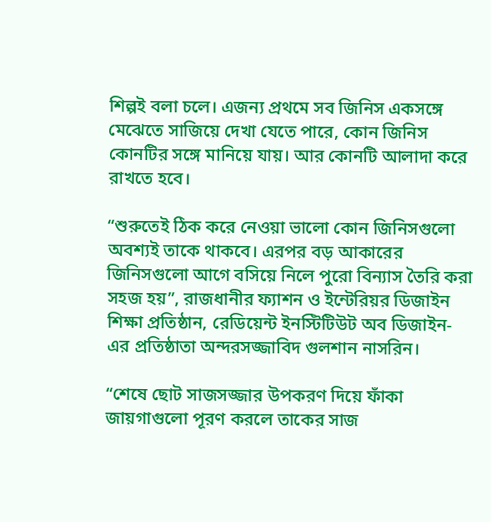শিল্পই বলা চলে। এজন্য প্রথমে সব জিনিস একসঙ্গে মেঝেতে সাজিয়ে দেখা যেতে পারে, কোন জিনিস কোনটির সঙ্গে মানিয়ে যায়। আর কোনটি আলাদা করে রাখতে হবে।

“শুরুতেই ঠিক করে নেওয়া ভালো কোন জিনিসগুলো অবশ্যই তাকে থাকবে। এরপর বড় আকারের জিনিসগুলো আগে বসিয়ে নিলে পুরো বিন্যাস তৈরি করা সহজ হয়”, রাজধানীর ফ্যাশন ও ইন্টেরিয়র ডিজাইন শিক্ষা প্রতিষ্ঠান, রেডিয়েন্ট ইনস্টিটিউট অব ডিজাইন-এর প্রতিষ্ঠাতা অন্দরসজ্জাবিদ গুলশান নাসরিন।

“শেষে ছোট সাজসজ্জার উপকরণ দিয়ে ফাঁকা জায়গাগুলো পূরণ করলে তাকের সাজ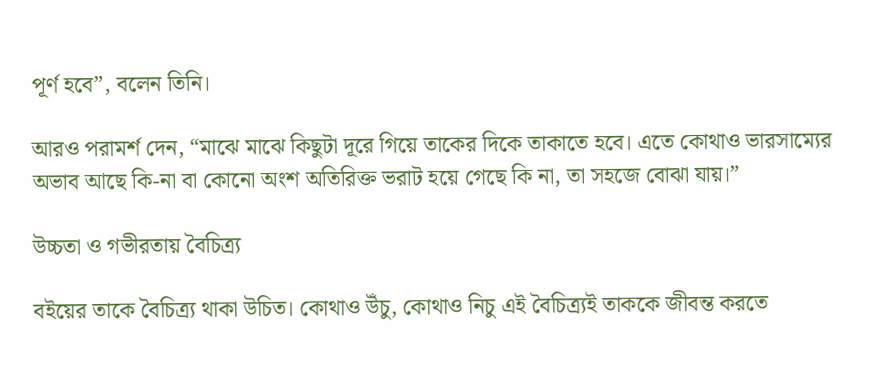পূর্ণ হবে”, বলেন তিনি।

আরও পরামর্শ দেন, “মাঝে মাঝে কিছুটা দূরে গিয়ে তাকের দিকে তাকাতে হবে। এতে কোথাও ভারসাম্যের অভাব আছে কি-না বা কোনো অংশ অতিরিক্ত ভরাট হয়ে গেছে কি না, তা সহজে বোঝা যায়।”

উচ্চতা ও গভীরতায় বৈচিত্র্য

বইয়ের তাকে বৈচিত্র্য থাকা উচিত। কোথাও উঁচু, কোথাও নিচু এই বৈচিত্র্যই তাককে জীবন্ত করতে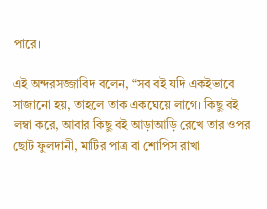পারে।

এই অন্দরসজ্জাবিদ বলেন, “সব বই যদি একইভাবে সাজানো হয়, তাহলে তাক একঘেয়ে লাগে। কিছু বই লম্বা করে, আবার কিছু বই আড়াআড়ি রেখে তার ওপর ছোট ফুলদানী, মাটির পাত্র বা শোপিস রাখা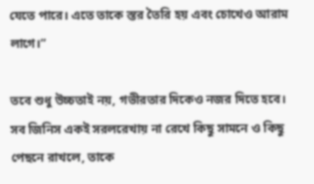যেতে পারে। এতে তাকে স্তর তৈরি হয় এবং চোখেও আরাম লাগে।”

তবে শুধু উচ্চতাই নয়, গভীরতার দিকেও নজর দিতে হবে। সব জিনিস একই সরলরেখায় না রেখে কিছু সামনে ও কিছু পেছনে রাখলে, তাকে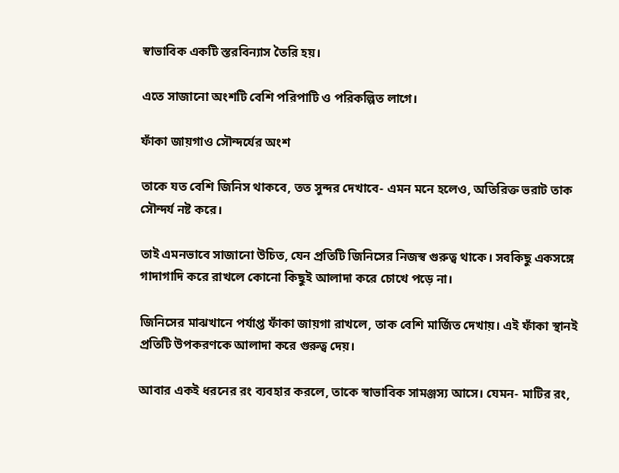স্বাভাবিক একটি স্তরবিন্যাস তৈরি হয়।

এতে সাজানো অংশটি বেশি পরিপাটি ও পরিকল্পিত লাগে।

ফাঁকা জায়গাও সৌন্দর্যের অংশ

তাকে যত বেশি জিনিস থাকবে, তত সুন্দর দেখাবে- এমন মনে হলেও, অতিরিক্ত ভরাট তাক সৌন্দর্য নষ্ট করে।

তাই এমনভাবে সাজানো উচিত, যেন প্রতিটি জিনিসের নিজস্ব গুরুত্ব থাকে। সবকিছু একসঙ্গে গাদাগাদি করে রাখলে কোনো কিছুই আলাদা করে চোখে পড়ে না।

জিনিসের মাঝখানে পর্যাপ্ত ফাঁকা জায়গা রাখলে, তাক বেশি মার্জিত দেখায়। এই ফাঁকা স্থানই প্রতিটি উপকরণকে আলাদা করে গুরুত্ব দেয়।

আবার একই ধরনের রং ব্যবহার করলে, তাকে স্বাভাবিক সামঞ্জস্য আসে। যেমন- মাটির রং,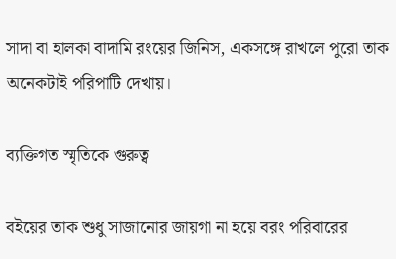সাদা বা হালকা বাদামি রংয়ের জিনিস, একসঙ্গে রাখলে পুরো তাক অনেকটাই পরিপাটি দেখায়।

ব্যক্তিগত স্মৃতিকে গুরুত্ব

বইয়ের তাক শুধু সাজানোর জায়গা না হয়ে বরং পরিবারের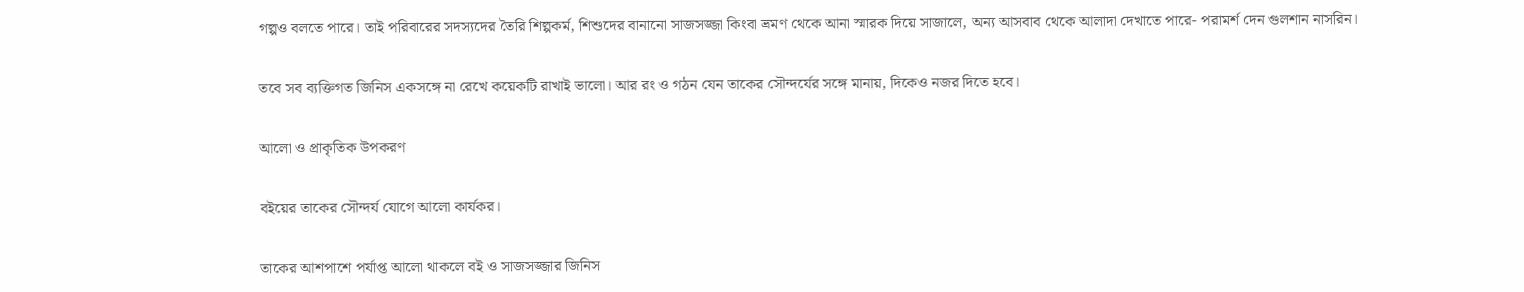গল্পও বলতে পারে। তাই পরিবারের সদস্যদের তৈরি শিল্পকর্ম, শিশুদের বানানো সাজসজ্জা কিংবা ভ্রমণ থেকে আনা স্মারক দিয়ে সাজালে, অন্য আসবাব থেকে আলাদা দেখাতে পারে- পরামর্শ দেন গুলশান নাসরিন।

তবে সব ব্যক্তিগত জিনিস একসঙ্গে না রেখে কয়েকটি রাখাই ভালো। আর রং ও গঠন যেন তাকের সৌন্দর্যের সঙ্গে মানায়, দিকেও নজর দিতে হবে।

আলো ও প্রাকৃতিক উপকরণ

বইয়ের তাকের সৌন্দর্য যোগে আলো কার্যকর।

তাকের আশপাশে পর্যাপ্ত আলো থাকলে বই ও সাজসজ্জার জিনিস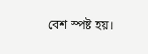বেশ স্পষ্ট হয়।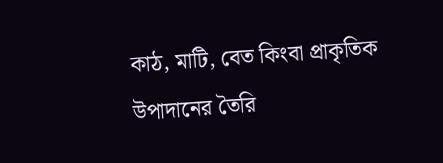কাঠ, মাটি, বেত কিংবা প্রাকৃতিক উপাদানের তৈরি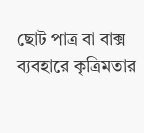ছোট পাত্র বা বাক্স ব্যবহারে কৃত্রিমতার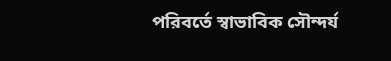পরিবর্তে স্বাভাবিক সৌন্দর্য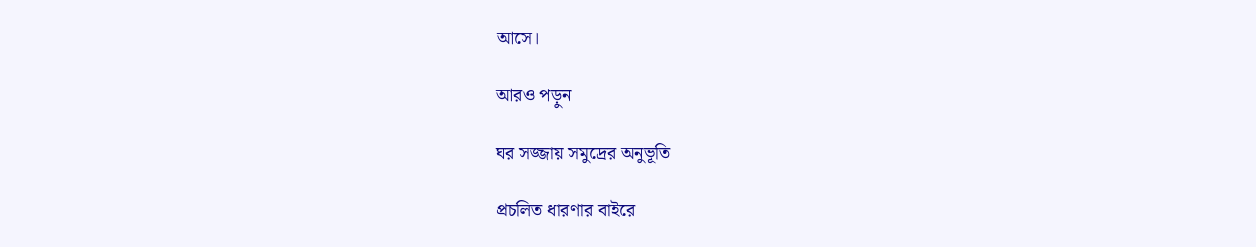আসে।

আরও পড়ুন

ঘর সজ্জায় সমুদ্রের অনুভূতি

প্রচলিত ধারণার বাইরে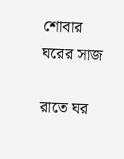শোবার ঘরের সাজ

রাতে ঘর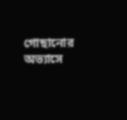গোছানোর অভ্যাসে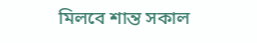মিলবে শান্ত সকাল